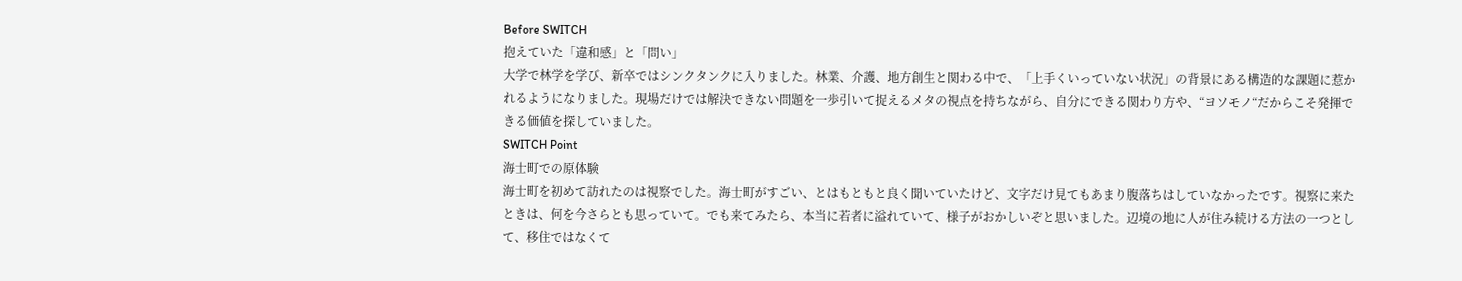Before SWITCH
抱えていた「違和感」と「問い」
大学で林学を学び、新卒ではシンクタンクに入りました。林業、介護、地方創生と関わる中で、「上手くいっていない状況」の背景にある構造的な課題に惹かれるようになりました。現場だけでは解決できない問題を一歩引いて捉えるメタの視点を持ちながら、自分にできる関わり方や、“ヨソモノ“だからこそ発揮できる価値を探していました。
SWITCH Point
海士町での原体験
海士町を初めて訪れたのは視察でした。海士町がすごい、とはもともと良く聞いていたけど、文字だけ見てもあまり腹落ちはしていなかったです。視察に来たときは、何を今さらとも思っていて。でも来てみたら、本当に若者に溢れていて、様子がおかしいぞと思いました。辺境の地に人が住み続ける方法の一つとして、移住ではなくて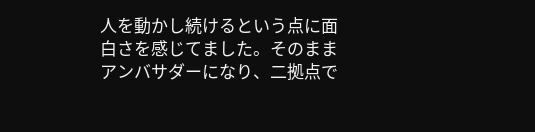人を動かし続けるという点に面白さを感じてました。そのままアンバサダーになり、二拠点で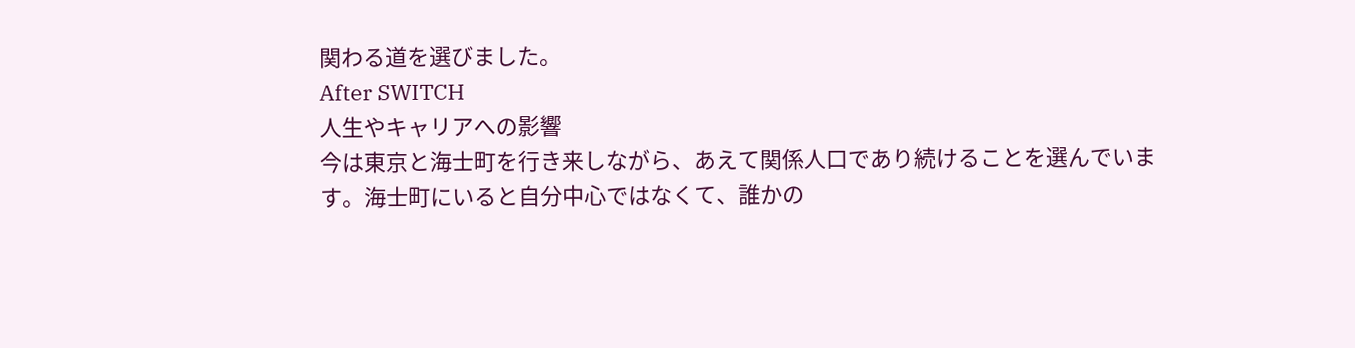関わる道を選びました。
After SWITCH
人生やキャリアへの影響
今は東京と海士町を行き来しながら、あえて関係人口であり続けることを選んでいます。海士町にいると自分中心ではなくて、誰かの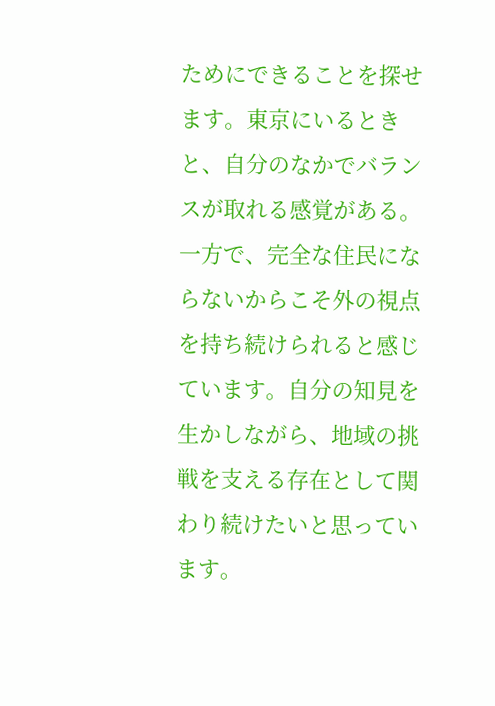ためにできることを探せます。東京にいるときと、自分のなかでバランスが取れる感覚がある。一方で、完全な住民にならないからこそ外の視点を持ち続けられると感じています。自分の知見を生かしながら、地域の挑戦を支える存在として関わり続けたいと思っています。